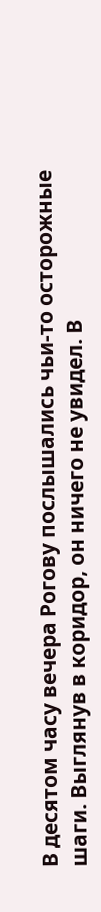В десятом часу вечера Рогову послышались чьи‑то осторожные шаги. Выглянув в коридор, он ничего не увидел. В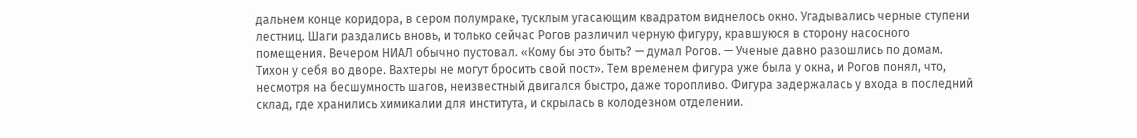дальнем конце коридора, в сером полумраке, тусклым угасающим квадратом виднелось окно. Угадывались черные ступени лестниц. Шаги раздались вновь, и только сейчас Рогов различил черную фигуру, кравшуюся в сторону насосного помещения. Вечером НИАЛ обычно пустовал. «Кому бы это быть? — думал Рогов. — Ученые давно разошлись по домам. Тихон у себя во дворе. Вахтеры не могут бросить свой пост». Тем временем фигура уже была у окна, и Рогов понял, что, несмотря на бесшумность шагов, неизвестный двигался быстро, даже торопливо. Фигура задержалась у входа в последний склад, где хранились химикалии для института, и скрылась в колодезном отделении.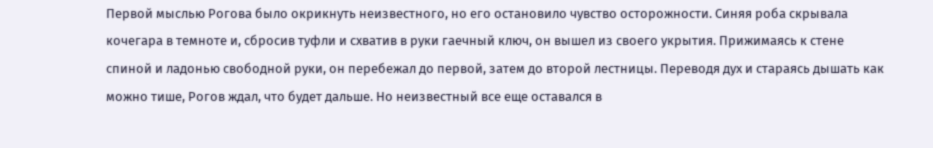Первой мыслью Рогова было окрикнуть неизвестного, но его остановило чувство осторожности. Синяя роба скрывала кочегара в темноте и, сбросив туфли и схватив в руки гаечный ключ, он вышел из своего укрытия. Прижимаясь к стене спиной и ладонью свободной руки, он перебежал до первой, затем до второй лестницы. Переводя дух и стараясь дышать как можно тише, Рогов ждал, что будет дальше. Но неизвестный все еще оставался в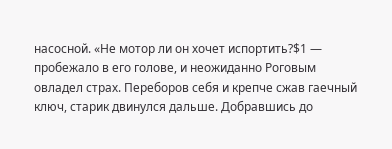насосной. «Не мотор ли он хочет испортить?$1 — пробежало в его голове, и неожиданно Роговым овладел страх. Переборов себя и крепче сжав гаечный ключ, старик двинулся дальше. Добравшись до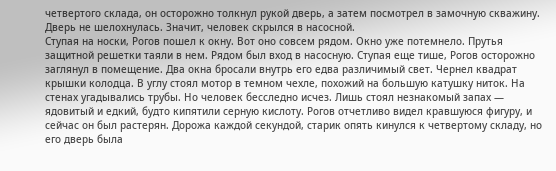четвертого склада, он осторожно толкнул рукой дверь, а затем посмотрел в замочную скважину. Дверь не шелохнулась. Значит, человек скрылся в насосной.
Ступая на носки, Рогов пошел к окну. Вот оно совсем рядом. Окно уже потемнело. Прутья защитной решетки таяли в нем. Рядом был вход в насосную. Ступая еще тише, Рогов осторожно заглянул в помещение. Два окна бросали внутрь его едва различимый свет. Чернел квадрат крышки колодца. В углу стоял мотор в темном чехле, похожий на большую катушку ниток. На стенах угадывались трубы. Но человек бесследно исчез. Лишь стоял незнакомый запах — ядовитый и едкий, будто кипятили серную кислоту. Рогов отчетливо видел кравшуюся фигуру, и сейчас он был растерян. Дорожа каждой секундой, старик опять кинулся к четвертому складу, но его дверь была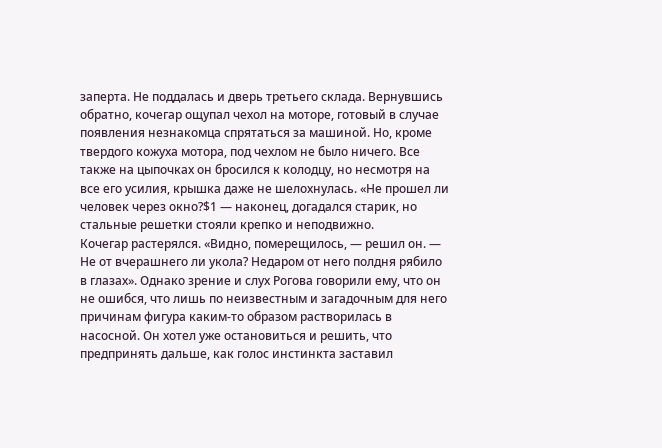заперта. Не поддалась и дверь третьего склада. Вернувшись обратно, кочегар ощупал чехол на моторе, готовый в случае появления незнакомца спрятаться за машиной. Но, кроме твердого кожуха мотора, под чехлом не было ничего. Все также на цыпочках он бросился к колодцу, но несмотря на все его усилия, крышка даже не шелохнулась. «Не прошел ли человек через окно?$1 — наконец, догадался старик, но стальные решетки стояли крепко и неподвижно.
Кочегар растерялся. «Видно, померещилось, — решил он. — Не от вчерашнего ли укола? Недаром от него полдня рябило в глазах». Однако зрение и слух Рогова говорили ему, что он не ошибся, что лишь по неизвестным и загадочным для него причинам фигура каким‑то образом растворилась в насосной. Он хотел уже остановиться и решить, что предпринять дальше, как голос инстинкта заставил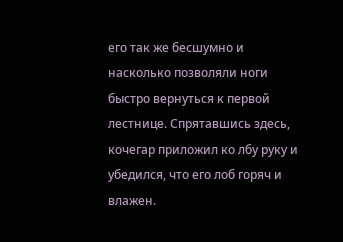его так же бесшумно и насколько позволяли ноги быстро вернуться к первой лестнице. Спрятавшись здесь, кочегар приложил ко лбу руку и убедился, что его лоб горяч и влажен.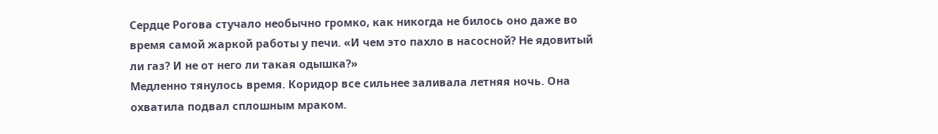Сердце Рогова стучало необычно громко, как никогда не билось оно даже во время самой жаркой работы у печи. «И чем это пахло в насосной? Не ядовитый ли газ? И не от него ли такая одышка?»
Медленно тянулось время. Коридор все сильнее заливала летняя ночь. Она охватила подвал сплошным мраком.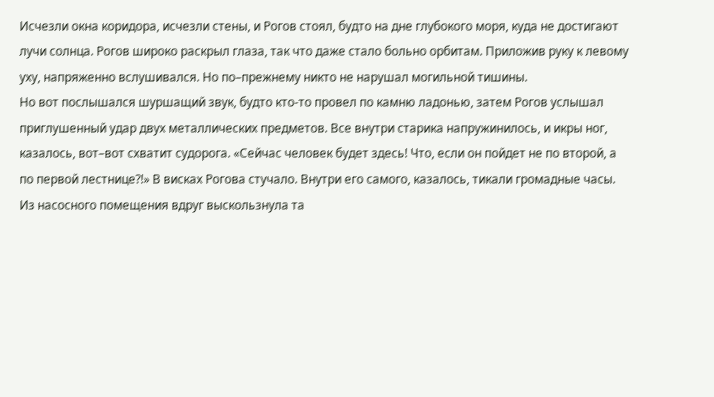Исчезли окна коридора, исчезли стены, и Рогов стоял, будто на дне глубокого моря, куда не достигают лучи солнца. Рогов широко раскрыл глаза, так что даже стало больно орбитам. Приложив руку к левому уху, напряженно вслушивался. Но по–прежнему никто не нарушал могильной тишины.
Но вот послышался шуршащий звук, будто кто‑то провел по камню ладонью, затем Рогов услышал приглушенный удар двух металлических предметов. Все внутри старика напружинилось, и икры ног, казалось, вот–вот схватит судорога. «Сейчас человек будет здесь! Что, если он пойдет не по второй, а по первой лестнице?!» В висках Рогова стучало. Внутри его самого, казалось, тикали громадные часы. Из насосного помещения вдруг выскользнула та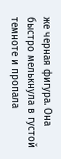же черная фигура. Она быстро мелькнула в густой темноте и пропала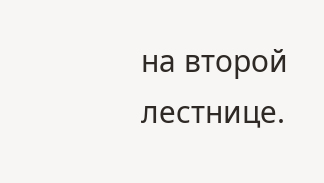на второй лестнице.